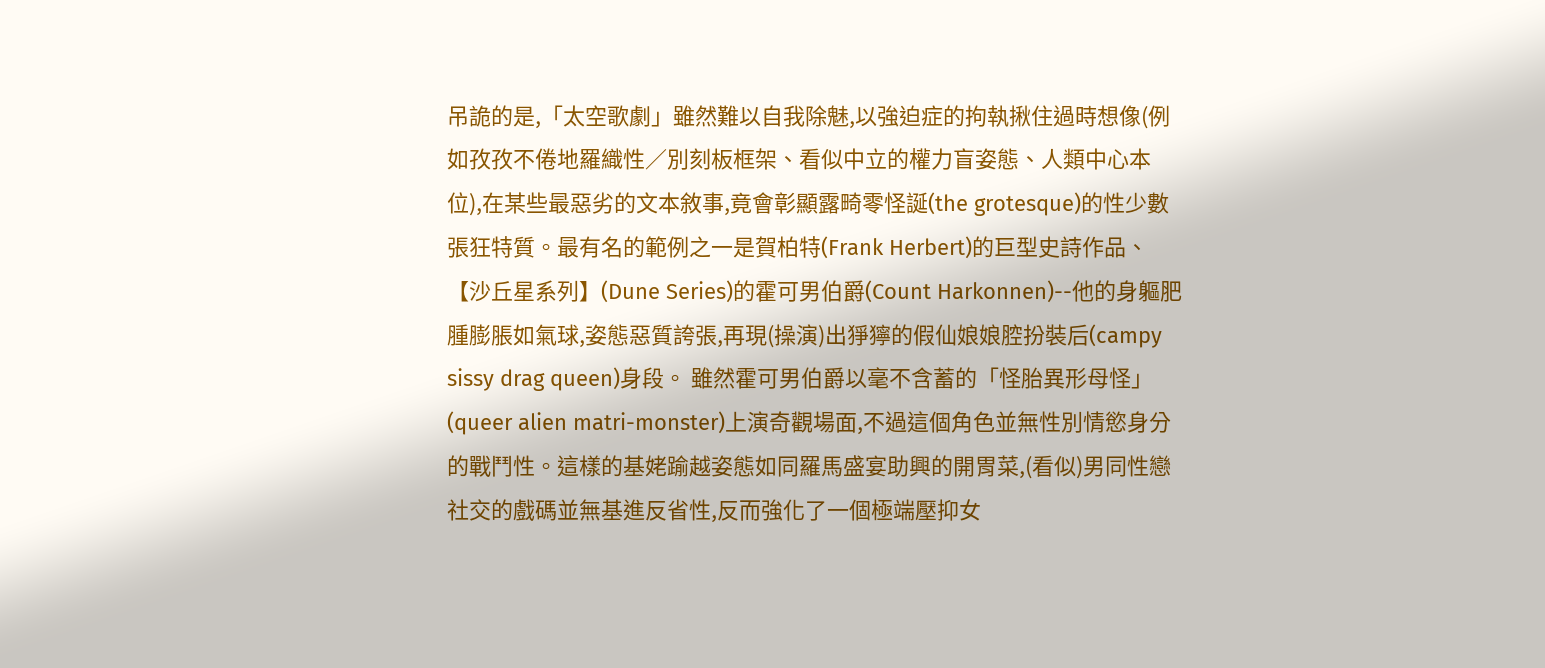吊詭的是,「太空歌劇」雖然難以自我除魅,以強迫症的拘執揪住過時想像(例如孜孜不倦地羅織性∕別刻板框架、看似中立的權力盲姿態、人類中心本位),在某些最惡劣的文本敘事,竟會彰顯露畸零怪誕(the grotesque)的性少數張狂特質。最有名的範例之一是賀柏特(Frank Herbert)的巨型史詩作品、【沙丘星系列】(Dune Series)的霍可男伯爵(Count Harkonnen)--他的身軀肥腫膨脹如氣球,姿態惡質誇張,再現(操演)出猙獰的假仙娘娘腔扮裝后(campy sissy drag queen)身段。 雖然霍可男伯爵以毫不含蓄的「怪胎異形母怪」(queer alien matri-monster)上演奇觀場面,不過這個角色並無性別情慾身分的戰鬥性。這樣的基姥踰越姿態如同羅馬盛宴助興的開胃菜,(看似)男同性戀社交的戲碼並無基進反省性,反而強化了一個極端壓抑女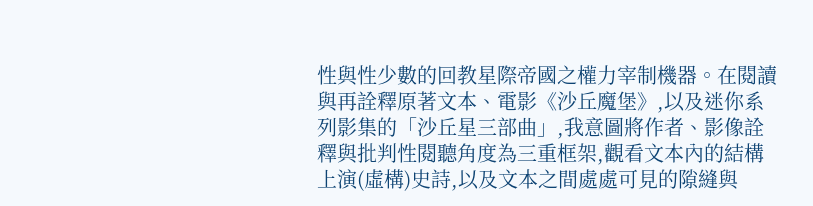性與性少數的回教星際帝國之權力宰制機器。在閱讀與再詮釋原著文本、電影《沙丘魔堡》,以及迷你系列影集的「沙丘星三部曲」,我意圖將作者、影像詮釋與批判性閱聽角度為三重框架,觀看文本內的結構上演(虛構)史詩,以及文本之間處處可見的隙縫與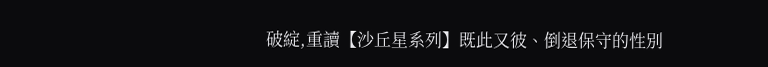破綻,重讀【沙丘星系列】既此又彼、倒退保守的性別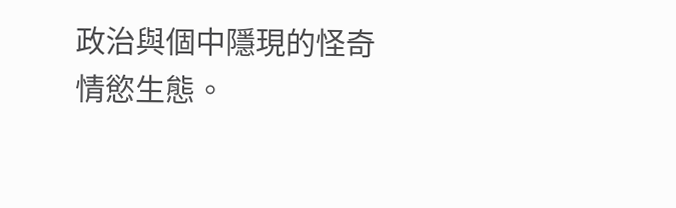政治與個中隱現的怪奇情慾生態。